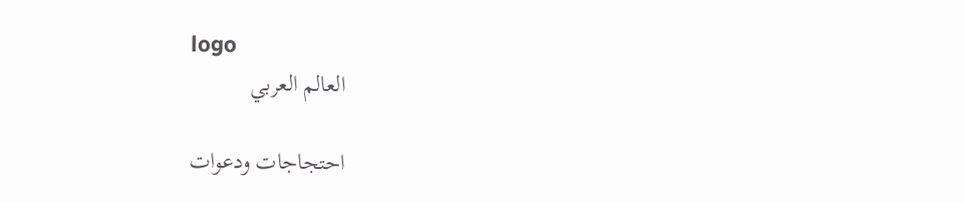logo
العالم العربي

احتجاجات ودعوات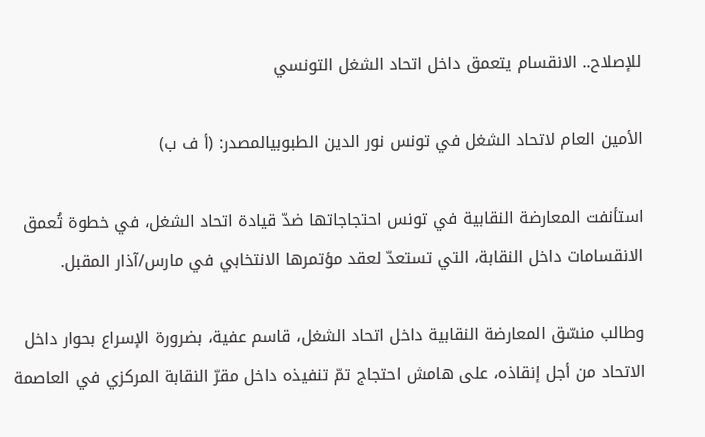للإصلاح.. الانقسام يتعمق داخل اتحاد الشغل التونسي

الأمين العام لاتحاد الشغل في تونس نور الدين الطبوبيالمصدر: (أ ف ب)

استأنفت المعارضة النقابية في تونس احتجاجاتها ضدّ قيادة اتحاد الشغل، في خطوة تُعمق الانقسامات داخل النقابة، التي تستعدّ لعقد مؤتمرها الانتخابي في مارس/آذار المقبل.

وطالب منسّق المعارضة النقابية داخل اتحاد الشغل، قاسم عفية، بضرورة الإسراع بحوار داخل الاتحاد من أجل إنقاذه، على هامش احتجاج تمّ تنفيذه داخل مقرّ النقابة المركزي في العاصمة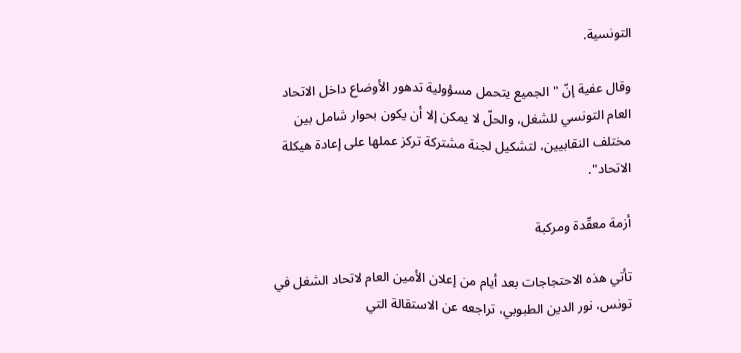التونسية.

وقال عفية إنّ "الجميع يتحمل مسؤولية تدهور الأوضاع داخل الاتحاد العام التونسي للشغل، والحلّ لا يمكن إلا أن يكون بحوار شامل بين مختلف النقابيين، لتشكيل لجنة مشتركة تركز عملها على إعادة هيكلة الاتحاد".

أزمة معقّدة ومركبة

تأتي هذه الاحتجاجات بعد أيام من إعلان الأمين العام لاتحاد الشغل في تونس، نور الدين الطبوبي، تراجعه عن الاستقالة التي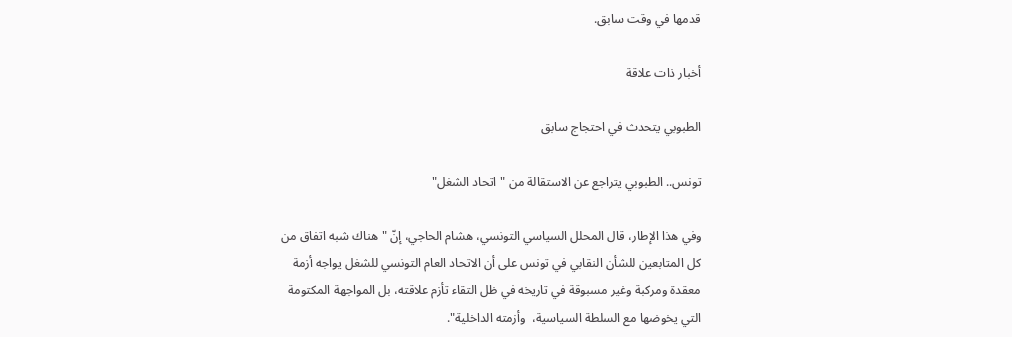قدمها في وقت سابق.

أخبار ذات علاقة

الطبوبي يتحدث في احتجاج سابق

تونس.. الطبوبي يتراجع عن الاستقالة من "اتحاد الشغل"

وفي هذا الإطار، قال المحلل السياسي التونسي، هشام الحاجي، إنّ "هناك شبه اتفاق من كل المتابعين للشأن النقابي في تونس على أن الاتحاد العام التونسي للشغل يواجه أزمة معقدة ومركبة وغير مسبوقة في تاريخه في ظل التقاء تأزم علاقته، بل المواجهة المكتومة التي يخوضها مع السلطة السياسية،  وأزمته الداخلية".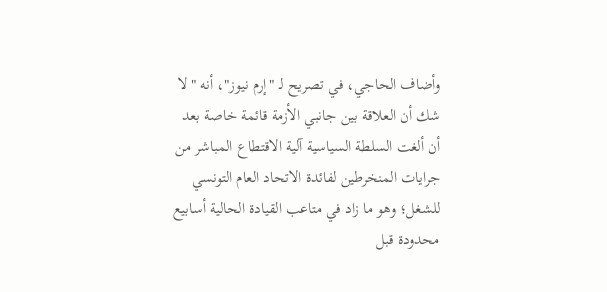وأضاف الحاجي، في تصريح لـ "إرم نيوز"، أنه "لا شك أن العلاقة بين جانبي الأزمة قائمة خاصة بعد أن ألغت السلطة السياسية آلية الاقتطاع المباشر من جرايات المنخرطين لفائدة الاتحاد العام التونسي للشغل؛ وهو ما زاد في متاعب القيادة الحالية أسابيع محدودة قبل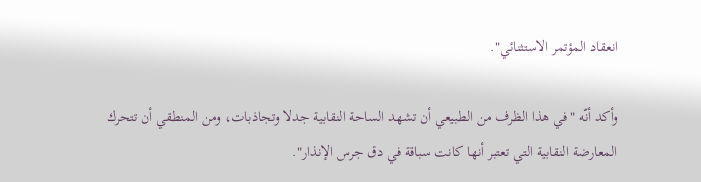انعقاد المؤتمر الاستثنائي".

وأكد أنّه "في هذا الظرف من الطبيعي أن تشهد الساحة النقابية جدلا وتجاذبات، ومن المنطقي أن تتحرك المعارضة النقابية التي تعتبر أنها كانت سباقة في دق جرس الإنذار".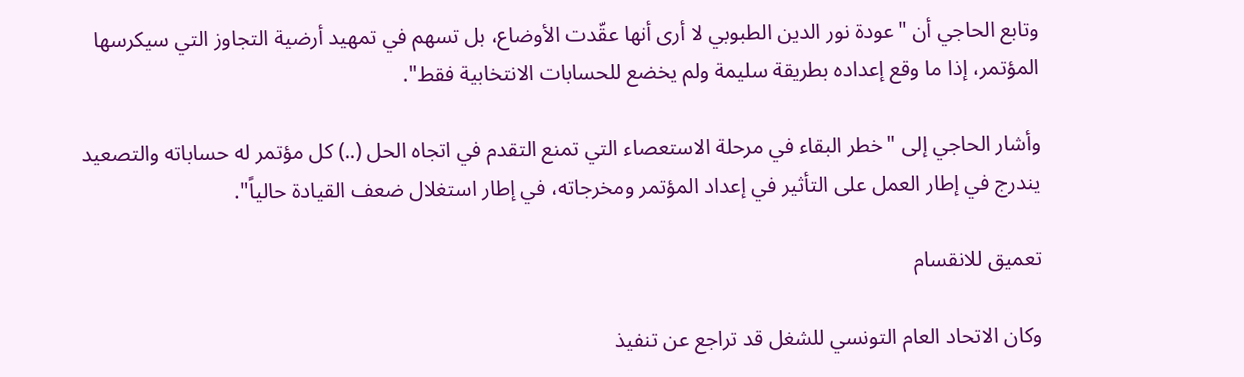وتابع الحاجي أن "عودة نور الدين الطبوبي لا أرى أنها عقّدت الأوضاع، بل تسهم في تمهيد أرضية التجاوز التي سيكرسها المؤتمر، إذا ما وقع إعداده بطريقة سليمة ولم يخضع للحسابات الانتخابية فقط".

وأشار الحاجي إلى "خطر البقاء في مرحلة الاستعصاء التي تمنع التقدم في اتجاه الحل (..) كل مؤتمر له حساباته والتصعيد يندرج في إطار العمل على التأثير في إعداد المؤتمر ومخرجاته، في إطار استغلال ضعف القيادة حالياً".

تعميق للانقسام

وكان الاتحاد العام التونسي للشغل قد تراجع عن تنفيذ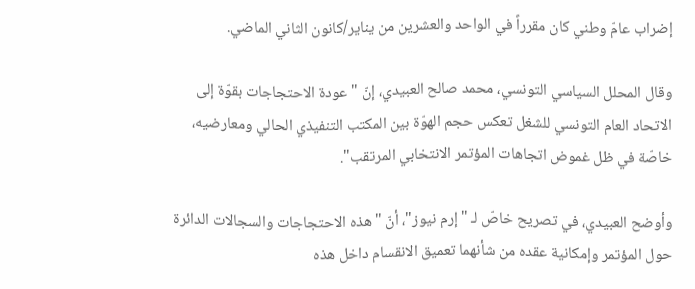إضراب عامّ وطني كان مقرراً في الواحد والعشرين من يناير/كانون الثاني الماضي.

وقال المحلل السياسي التونسي، محمد صالح العبيدي، إنّ "عودة الاحتجاجات بقوّة إلى الاتحاد العام التونسي للشغل تعكس حجم الهوّة بين المكتب التنفيذي الحالي ومعارضيه، خاصّة في ظل غموض اتجاهات المؤتمر الانتخابي المرتقب".

وأوضح العبيدي، في تصريح خاصّ لـ "إرم نيوز"، أنّ "هذه الاحتجاجات والسجالات الدائرة حول المؤتمر وإمكانية عقده من شأنهما تعميق الانقسام داخل هذه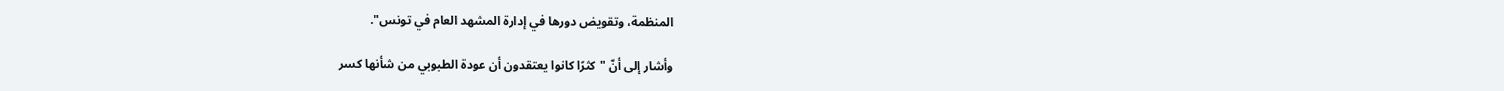المنظمة، وتقويض دورها في إدارة المشهد العام في تونس".

وأشار إلى أنّ "كثرًا كانوا يعتقدون أن عودة الطبوبي من شأنها كسر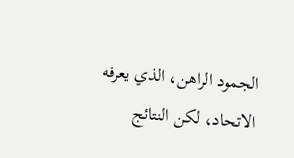الجمود الراهن، الذي يعرفه الاتحاد، لكن النتائج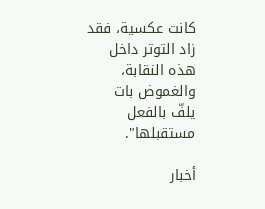كانت عكسية، فقد زاد التوتر داخل هذه النقابة، والغموض بات يلفّ بالفعل مستقبلها".

أخبار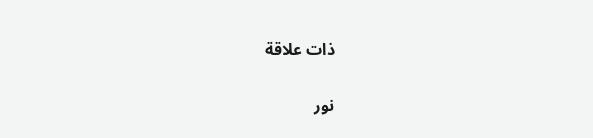ذات علاقة

نور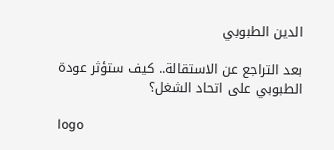الدين الطبوبي

بعد التراجع عن الاستقالة.. كيف ستؤثر عودة الطبوبي على اتحاد الشغل؟

logo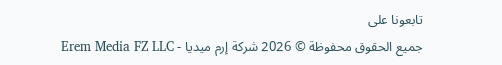تابعونا على
جميع الحقوق محفوظة © 2026 شركة إرم ميديا - Erem Media FZ LLC